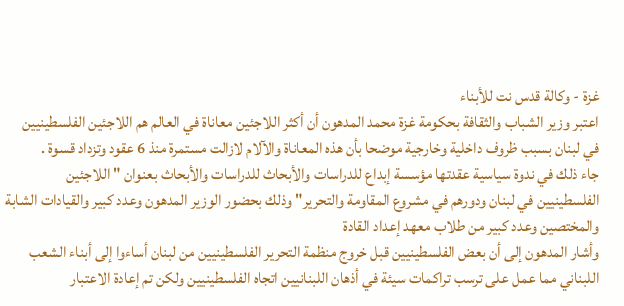غزة - وكالة قدس نت للأبناء
اعتبر وزير الشباب والثقافة بحكومة غزة محمد المدهون أن أكثر اللاجئين معاناة في العالم هم اللاجئين الفلسطينيين في لبنان بسبب ظروف داخلية وخارجية موضحا بأن هذه المعاناة والآلام لازالت مستمرة منذ 6 عقود وتزداد قسوة .
جاء ذلك في ندوة سياسية عقدتها مؤسسة إبداع للدراسات والأبحاث للدراسات والأبحاث بعنوان " اللاجئين الفلسطينيين في لبنان ودورهم في مشروع المقاومة والتحرير" وذلك بحضور الوزير المدهون وعدد كبير والقيادات الشابة والمختصين وعدد كبير من طلاب معهد إعداد القادة
وأشار المدهون إلى أن بعض الفلسطينيين قبل خروج منظمة التحرير الفلسطينيين من لبنان أساءوا إلى أبناء الشعب اللبناني مما عمل على ترسب تراكمات سيئة في أذهان اللبنانيين اتجاه الفلسطينيين ولكن تم إعادة الاعتبار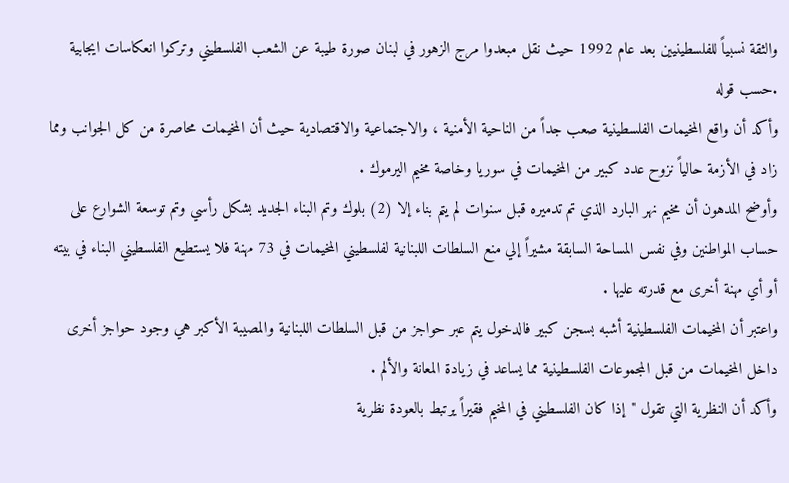والثقة نسبياً للفلسطينيين بعد عام 1992 حيث نقل مبعدوا مرج الزهور في لبنان صورة طيبة عن الشعب الفلسطيني وتركوا انعكاسات ايجابية .حسب قوله
وأكد أن واقع المخيمات الفلسطينية صعب جداً من الناحية الأمنية ، والاجتماعية والاقتصادية حيث أن المخيمات محاصرة من كل الجوانب ومما زاد في الأزمة حالياً نزوح عدد كبير من المخيمات في سوريا وخاصة مخيم اليرموك .
وأوضح المدهون أن مخيم نهر البارد الذي تم تدميره قبل سنوات لم يتم بناء إلا (2) بلوك وتم البناء الجديد بشكل رأسي وتم توسعة الشوارع على حساب المواطنين وفي نفس المساحة السابقة مشيراً إلي منع السلطات اللبنانية لفلسطيني المخيمات في 73 مهنة فلا يستطيع الفلسطيني البناء في بيته أو أي مهنة أخرى مع قدرته عليها .
واعتبر أن المخيمات الفلسطينية أشبه بسجن كبير فالدخول يتم عبر حواجز من قبل السلطات اللبنانية والمصيبة الأكبر هي وجود حواجز أخرى داخل المخيمات من قبل المجموعات الفلسطينية مما يساعد في زيادة المعانة والألم .
وأكد أن النظرية التي تقول "إذا كان الفلسطيني في المخيم فقيراً يرتبط بالعودة نظرية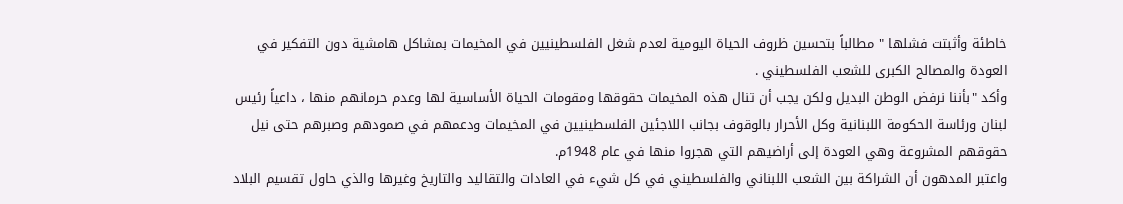خاطئة وأثبتت فشلها " مطالباً بتحسين ظروف الحياة اليومية لعدم شغل الفلسطينيين في المخيمات بمشاكل هامشية دون التفكير في العودة والمصالح الكبرى للشعب الفلسطيني .
وأكد "بأننا نرفض الوطن البديل ولكن يجب أن تنال هذه المخيمات حقوقها ومقومات الحياة الأساسية لها وعدم حرمانهم منها ، داعياً رئيس لبنان ورئاسة الحكومة اللبنانية وكل الأحرار بالوقوف بجانب اللاجئين الفلسطينيين في المخيمات ودعمهم في صمودهم وصبرهم حتى نيل حقوقهم المشروعة وهي العودة إلى أراضيهم التي هجروا منها في عام 1948م.
واعتبر المدهون أن الشراكة بين الشعب اللبناني والفلسطيني في كل شيء في العادات والتقاليد والتاريخ وغيرها والذي حاول تقسيم البلاد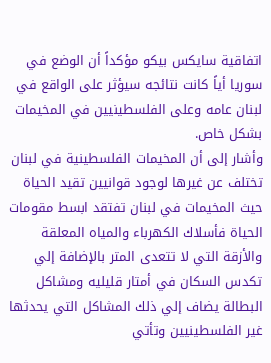اتفاقية سايكس بيكو مؤكداً أن الوضع في سوريا أياً كانت نتائجه سيؤثر على الواقع في لبنان عامه وعلى الفلسطينيين في المخيمات بشكل خاص.
وأشار إلى أن المخيمات الفلسطينية في لبنان تختلف عن غيرها لوجود قوانيين تقيد الحياة حيث المخيمات في لبنان تفتقد ابسط مقومات الحياة فأسلاك الكهرباء والمياه المعلقة والأزقة التي لا تتعدى المتر بالإضافة إلي تكدس السكان في أمتار قليليه ومشاكل البطالة يضاف إلي ذلك المشاكل التي يحدثها غير الفلسطينيين وتأتي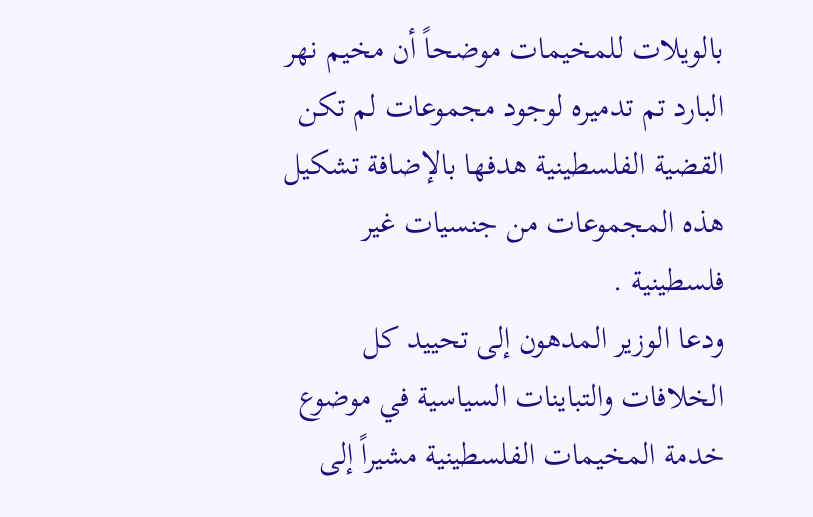بالويلات للمخيمات موضحاً أن مخيم نهر البارد تم تدميره لوجود مجموعات لم تكن القضية الفلسطينية هدفها بالإضافة تشكيل هذه المجموعات من جنسيات غير فلسطينية .
ودعا الوزير المدهون إلى تحييد كل الخلافات والتباينات السياسية في موضوع خدمة المخيمات الفلسطينية مشيراً إلى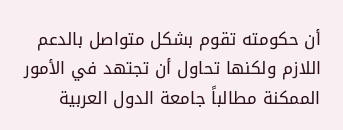أن حكومته تقوم بشكل متواصل بالدعم اللازم ولكنها تحاول أن تجتهد في الأمور الممكنة مطالباً جامعة الدول العربية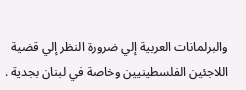والبرلمانات العربية إلي ضرورة النظر إلي قضية اللاجئين الفلسطينيين وخاصة في لبنان بجدية .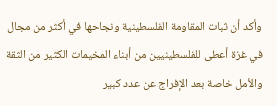وأكد أن ثبات المقاومة الفلسطينية ونجاحها في أكثر من مجال في غزة أعطى للفلسطينيين من أبناء المخيمات الكثير من الثقة والأمل خاصة بعد الإفراج عن عدد كبير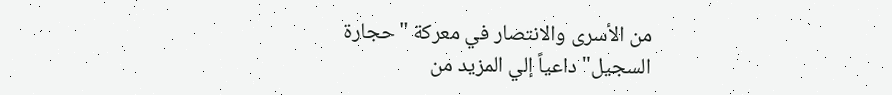من الأسرى والانتصار في معركة "حجارة السجيل" داعياً إلي المزيد من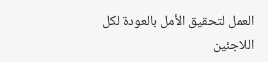العمل لتحقيق الأمل بالعودة لكل اللاجئين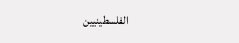الفلسطينيين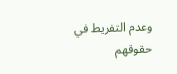وعدم التفريط في حقوقهم